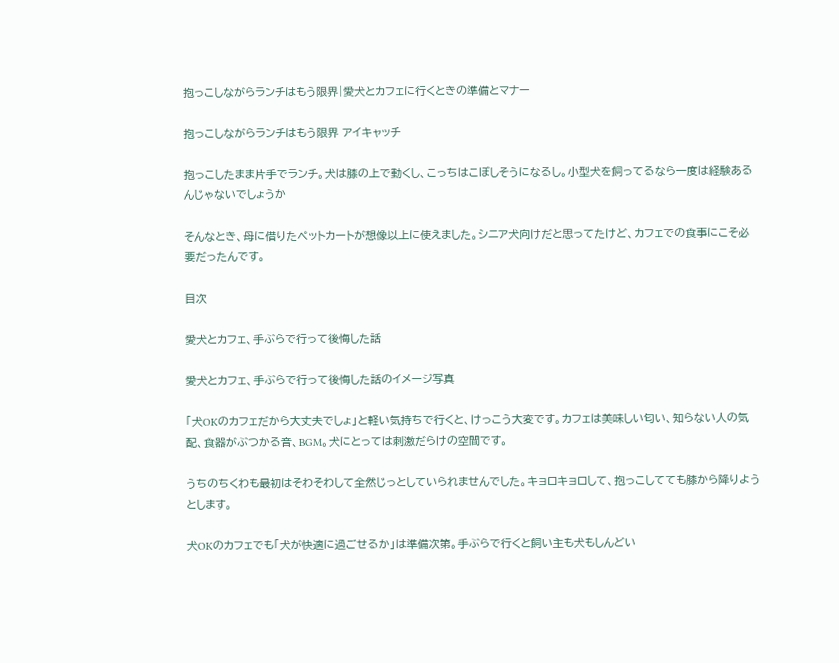抱っこしながらランチはもう限界|愛犬とカフェに行くときの準備とマナー

抱っこしながらランチはもう限界 アイキャッチ

抱っこしたまま片手でランチ。犬は膝の上で動くし、こっちはこぼしそうになるし。小型犬を飼ってるなら一度は経験あるんじゃないでしょうか

そんなとき、母に借りたペットカートが想像以上に使えました。シニア犬向けだと思ってたけど、カフェでの食事にこそ必要だったんです。

目次

愛犬とカフェ、手ぶらで行って後悔した話

愛犬とカフェ、手ぶらで行って後悔した話のイメージ写真

「犬OKのカフェだから大丈夫でしょ」と軽い気持ちで行くと、けっこう大変です。カフェは美味しい匂い、知らない人の気配、食器がぶつかる音、BGM。犬にとっては刺激だらけの空間です。

うちのちくわも最初はそわそわして全然じっとしていられませんでした。キョロキョロして、抱っこしてても膝から降りようとします。

犬OKのカフェでも「犬が快適に過ごせるか」は準備次第。手ぶらで行くと飼い主も犬もしんどい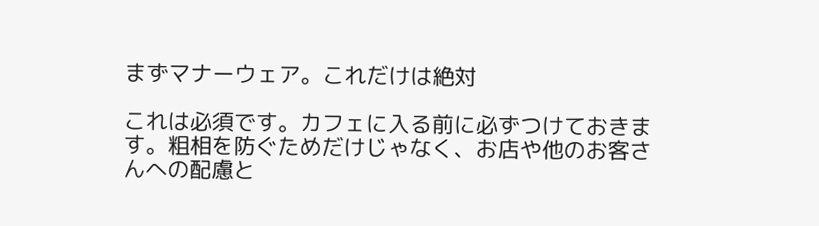まずマナーウェア。これだけは絶対

これは必須です。カフェに入る前に必ずつけておきます。粗相を防ぐためだけじゃなく、お店や他のお客さんへの配慮と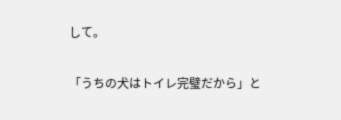して。

「うちの犬はトイレ完璧だから」と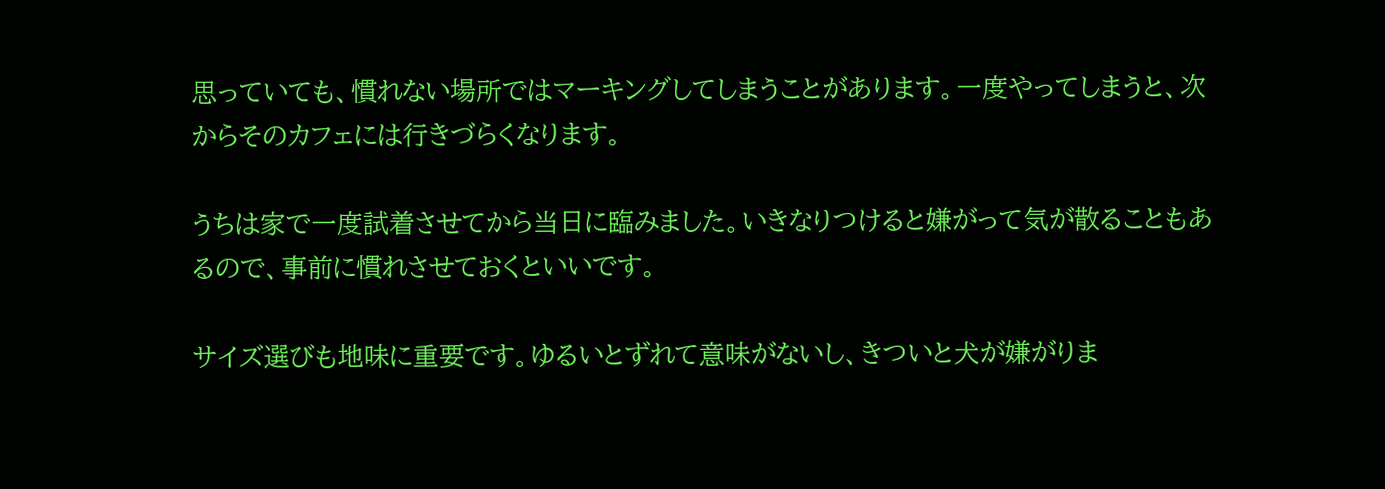思っていても、慣れない場所ではマーキングしてしまうことがあります。一度やってしまうと、次からそのカフェには行きづらくなります。

うちは家で一度試着させてから当日に臨みました。いきなりつけると嫌がって気が散ることもあるので、事前に慣れさせておくといいです。

サイズ選びも地味に重要です。ゆるいとずれて意味がないし、きついと犬が嫌がりま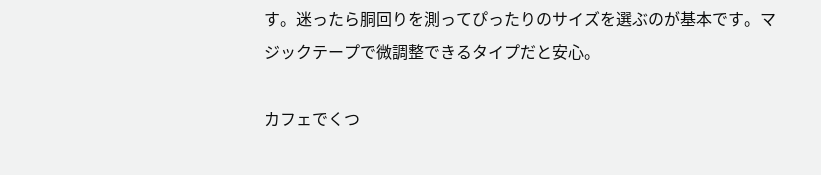す。迷ったら胴回りを測ってぴったりのサイズを選ぶのが基本です。マジックテープで微調整できるタイプだと安心。

カフェでくつ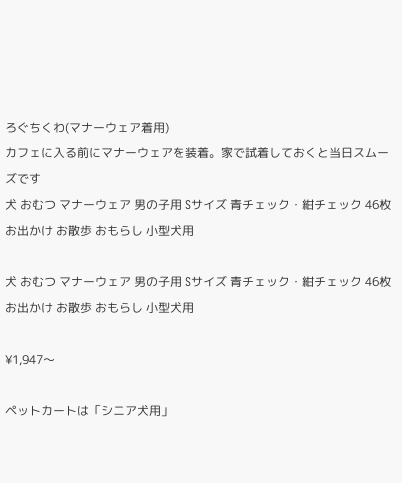ろぐちくわ(マナーウェア着用)
カフェに入る前にマナーウェアを装着。家で試着しておくと当日スムーズです
犬 おむつ マナーウェア 男の子用 Sサイズ 青チェック・紺チェック 46枚 お出かけ お散歩 おもらし 小型犬用

犬 おむつ マナーウェア 男の子用 Sサイズ 青チェック・紺チェック 46枚 お出かけ お散歩 おもらし 小型犬用

¥1,947〜

ペットカートは「シニア犬用」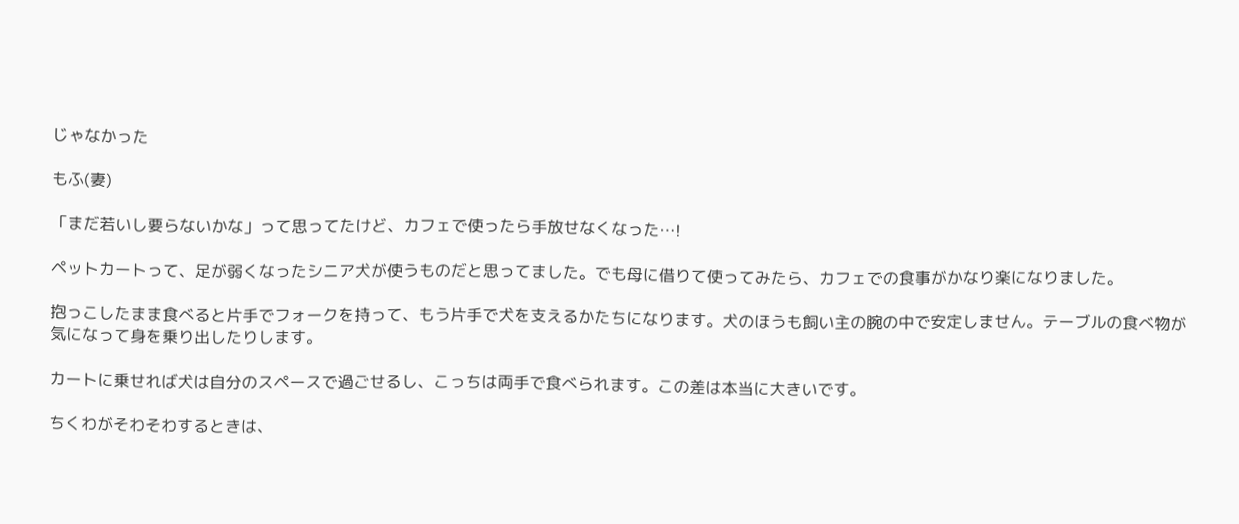じゃなかった

もふ(妻)

「まだ若いし要らないかな」って思ってたけど、カフェで使ったら手放せなくなった…!

ペットカートって、足が弱くなったシニア犬が使うものだと思ってました。でも母に借りて使ってみたら、カフェでの食事がかなり楽になりました。

抱っこしたまま食べると片手でフォークを持って、もう片手で犬を支えるかたちになります。犬のほうも飼い主の腕の中で安定しません。テーブルの食べ物が気になって身を乗り出したりします。

カートに乗せれば犬は自分のスペースで過ごせるし、こっちは両手で食べられます。この差は本当に大きいです。

ちくわがそわそわするときは、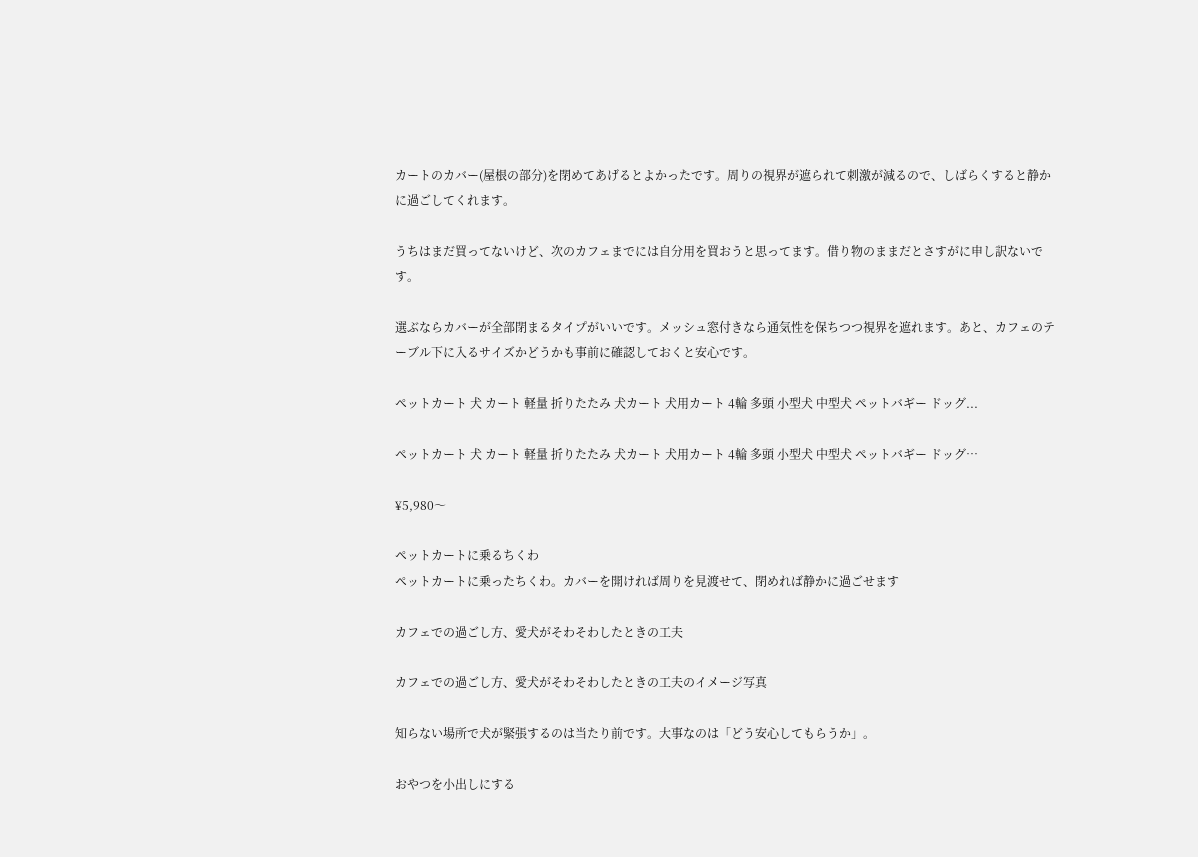カートのカバー(屋根の部分)を閉めてあげるとよかったです。周りの視界が遮られて刺激が減るので、しばらくすると静かに過ごしてくれます。

うちはまだ買ってないけど、次のカフェまでには自分用を買おうと思ってます。借り物のままだとさすがに申し訳ないです。

選ぶならカバーが全部閉まるタイプがいいです。メッシュ窓付きなら通気性を保ちつつ視界を遮れます。あと、カフェのテーブル下に入るサイズかどうかも事前に確認しておくと安心です。

ペットカート 犬 カート 軽量 折りたたみ 犬カート 犬用カート 4輪 多頭 小型犬 中型犬 ペットバギー ドッグ...

ペットカート 犬 カート 軽量 折りたたみ 犬カート 犬用カート 4輪 多頭 小型犬 中型犬 ペットバギー ドッグ…

¥5,980〜

ペットカートに乗るちくわ
ペットカートに乗ったちくわ。カバーを開ければ周りを見渡せて、閉めれば静かに過ごせます

カフェでの過ごし方、愛犬がそわそわしたときの工夫

カフェでの過ごし方、愛犬がそわそわしたときの工夫のイメージ写真

知らない場所で犬が緊張するのは当たり前です。大事なのは「どう安心してもらうか」。

おやつを小出しにする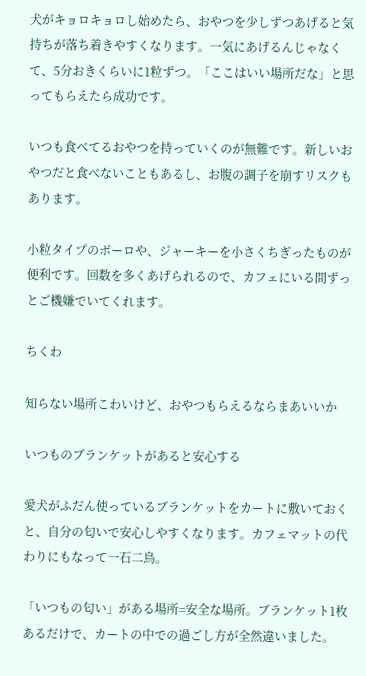犬がキョロキョロし始めたら、おやつを少しずつあげると気持ちが落ち着きやすくなります。一気にあげるんじゃなくて、5分おきくらいに1粒ずつ。「ここはいい場所だな」と思ってもらえたら成功です。

いつも食べてるおやつを持っていくのが無難です。新しいおやつだと食べないこともあるし、お腹の調子を崩すリスクもあります。

小粒タイプのボーロや、ジャーキーを小さくちぎったものが便利です。回数を多くあげられるので、カフェにいる間ずっとご機嫌でいてくれます。

ちくわ

知らない場所こわいけど、おやつもらえるならまあいいか

いつものブランケットがあると安心する

愛犬がふだん使っているブランケットをカートに敷いておくと、自分の匂いで安心しやすくなります。カフェマットの代わりにもなって一石二鳥。

「いつもの匂い」がある場所=安全な場所。ブランケット1枚あるだけで、カートの中での過ごし方が全然違いました。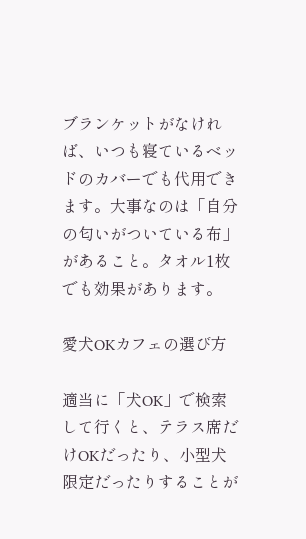ブランケットがなければ、いつも寝ているベッドのカバーでも代用できます。大事なのは「自分の匂いがついている布」があること。タオル1枚でも効果があります。

愛犬OKカフェの選び方

適当に「犬OK」で検索して行くと、テラス席だけOKだったり、小型犬限定だったりすることが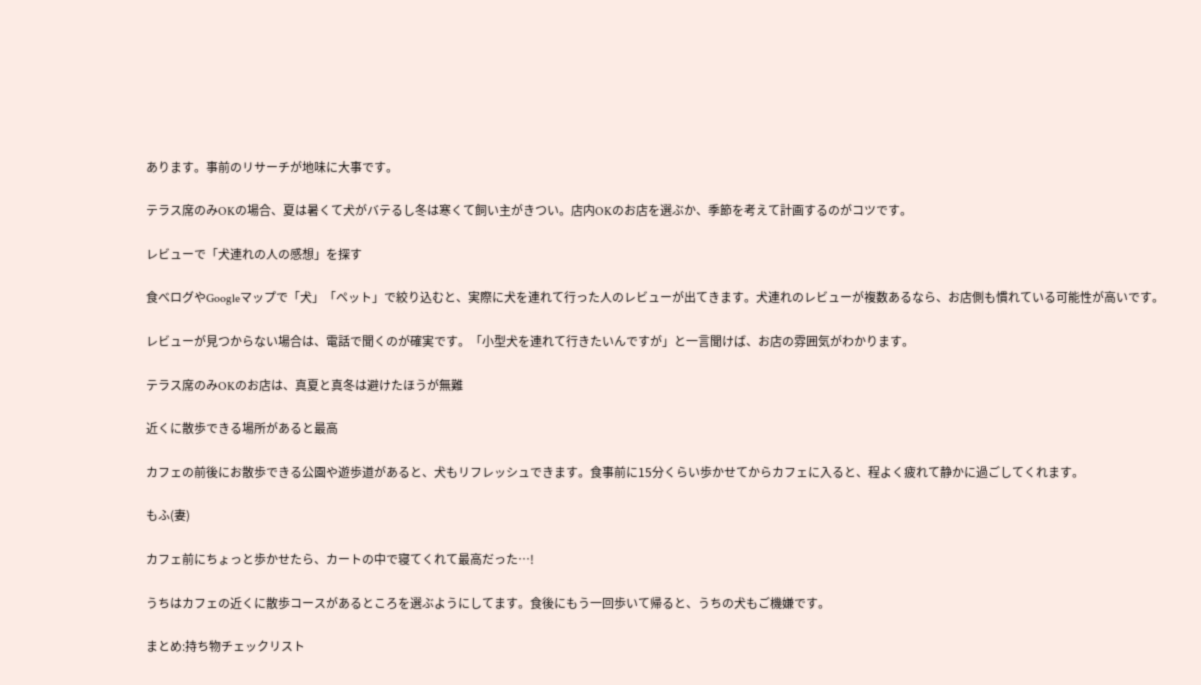あります。事前のリサーチが地味に大事です。

テラス席のみOKの場合、夏は暑くて犬がバテるし冬は寒くて飼い主がきつい。店内OKのお店を選ぶか、季節を考えて計画するのがコツです。

レビューで「犬連れの人の感想」を探す

食べログやGoogleマップで「犬」「ペット」で絞り込むと、実際に犬を連れて行った人のレビューが出てきます。犬連れのレビューが複数あるなら、お店側も慣れている可能性が高いです。

レビューが見つからない場合は、電話で聞くのが確実です。「小型犬を連れて行きたいんですが」と一言聞けば、お店の雰囲気がわかります。

テラス席のみOKのお店は、真夏と真冬は避けたほうが無難

近くに散歩できる場所があると最高

カフェの前後にお散歩できる公園や遊歩道があると、犬もリフレッシュできます。食事前に15分くらい歩かせてからカフェに入ると、程よく疲れて静かに過ごしてくれます。

もふ(妻)

カフェ前にちょっと歩かせたら、カートの中で寝てくれて最高だった…!

うちはカフェの近くに散歩コースがあるところを選ぶようにしてます。食後にもう一回歩いて帰ると、うちの犬もご機嫌です。

まとめ:持ち物チェックリスト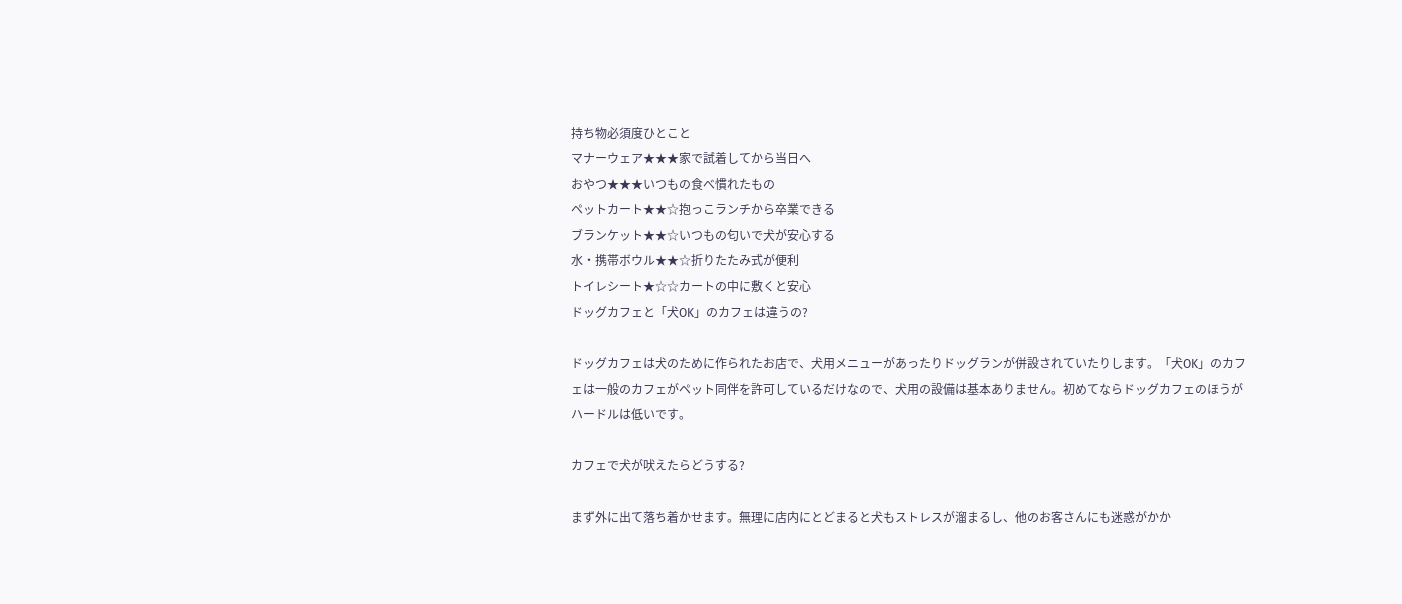持ち物必須度ひとこと
マナーウェア★★★家で試着してから当日へ
おやつ★★★いつもの食べ慣れたもの
ペットカート★★☆抱っこランチから卒業できる
ブランケット★★☆いつもの匂いで犬が安心する
水・携帯ボウル★★☆折りたたみ式が便利
トイレシート★☆☆カートの中に敷くと安心
ドッグカフェと「犬OK」のカフェは違うの?

ドッグカフェは犬のために作られたお店で、犬用メニューがあったりドッグランが併設されていたりします。「犬OK」のカフェは一般のカフェがペット同伴を許可しているだけなので、犬用の設備は基本ありません。初めてならドッグカフェのほうがハードルは低いです。

カフェで犬が吠えたらどうする?

まず外に出て落ち着かせます。無理に店内にとどまると犬もストレスが溜まるし、他のお客さんにも迷惑がかか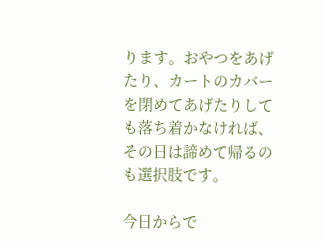ります。おやつをあげたり、カートのカバーを閉めてあげたりしても落ち着かなければ、その日は諦めて帰るのも選択肢です。

今日からで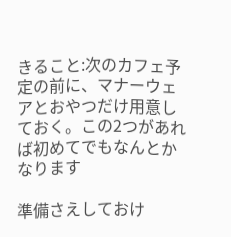きること:次のカフェ予定の前に、マナーウェアとおやつだけ用意しておく。この2つがあれば初めてでもなんとかなります

準備さえしておけ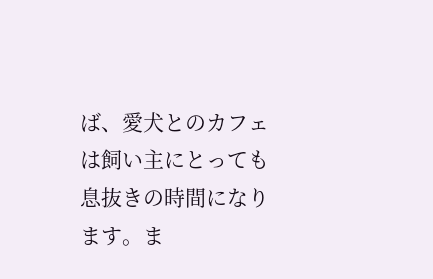ば、愛犬とのカフェは飼い主にとっても息抜きの時間になります。ま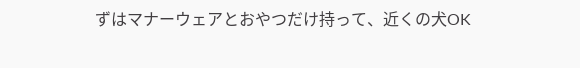ずはマナーウェアとおやつだけ持って、近くの犬OK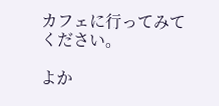カフェに行ってみてください。

よか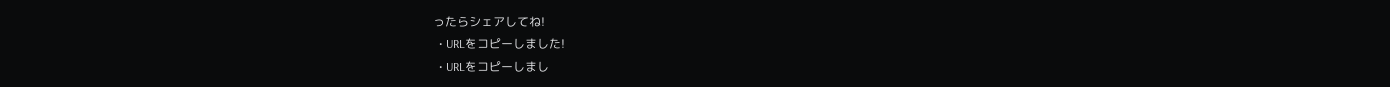ったらシェアしてね!
  • URLをコピーしました!
  • URLをコピーしまし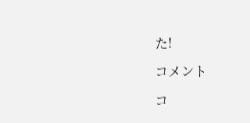た!

コメント

コ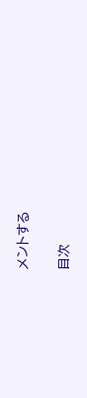メントする

目次